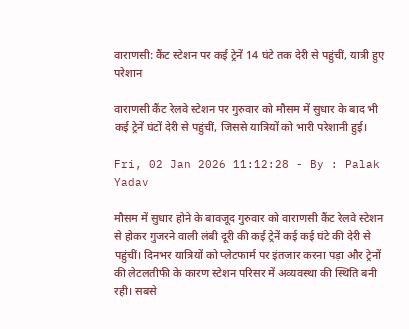वाराणसी: कैंट स्टेशन पर कई ट्रेनें 14 घंटे तक देरी से पहुंचीं, यात्री हुए परेशान

वाराणसी कैंट रेलवे स्टेशन पर गुरुवार को मौसम में सुधार के बाद भी कई ट्रेनें घंटों देरी से पहुंचीं, जिससे यात्रियों को भारी परेशानी हुई।

Fri, 02 Jan 2026 11:12:28 - By : Palak Yadav

मौसम में सुधार होने के बावजूद गुरुवार को वाराणसी कैंट रेलवे स्टेशन से होकर गुजरने वाली लंबी दूरी की कई ट्रेनें कई कई घंटे की देरी से पहुंचीं। दिनभर यात्रियों को प्लेटफार्म पर इंतजार करना पड़ा और ट्रेनों की लेटलतीफी के कारण स्टेशन परिसर में अव्यवस्था की स्थिति बनी रही। सबसे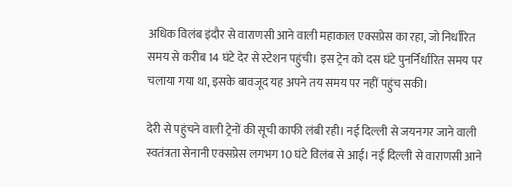अधिक विलंब इंदौर से वाराणसी आने वाली महाकाल एक्सप्रेस का रहा, जो निर्धारित समय से करीब 14 घंटे देर से स्टेशन पहुंची। इस ट्रेन को दस घंटे पुनर्निर्धारित समय पर चलाया गया था, इसके बावजूद यह अपने तय समय पर नहीं पहुंच सकी।

देरी से पहुंचने वाली ट्रेनों की सूची काफी लंबी रही। नई दिल्ली से जयनगर जाने वाली स्वतंत्रता सेनानी एक्सप्रेस लगभग 10 घंटे विलंब से आई। नई दिल्ली से वाराणसी आने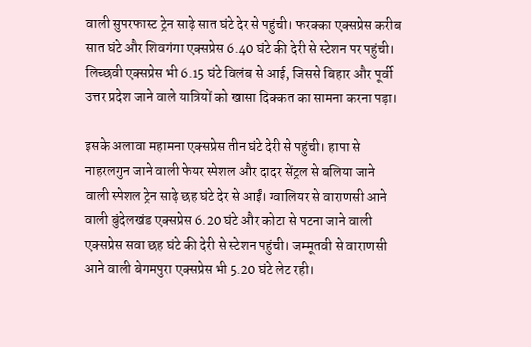वाली सुपरफास्ट ट्रेन साढ़े सात घंटे देर से पहुंची। फरक्का एक्सप्रेस करीब सात घंटे और शिवगंगा एक्सप्रेस 6.40 घंटे की देरी से स्टेशन पर पहुंची। लिच्छवी एक्सप्रेस भी 6.15 घंटे विलंब से आई, जिससे बिहार और पूर्वी उत्तर प्रदेश जाने वाले यात्रियों को खासा दिक्कत का सामना करना पड़ा।

इसके अलावा महामना एक्सप्रेस तीन घंटे देरी से पहुंची। हापा से नाहरलगुन जाने वाली फेयर स्पेशल और दादर सेंट्रल से बलिया जाने वाली स्पेशल ट्रेन साढ़े छह घंटे देर से आईं। ग्वालियर से वाराणसी आने वाली बुंदेलखंड एक्सप्रेस 6.20 घंटे और कोटा से पटना जाने वाली एक्सप्रेस सवा छह घंटे की देरी से स्टेशन पहुंची। जम्मूतवी से वाराणसी आने वाली बेगमपुरा एक्सप्रेस भी 5.20 घंटे लेट रही।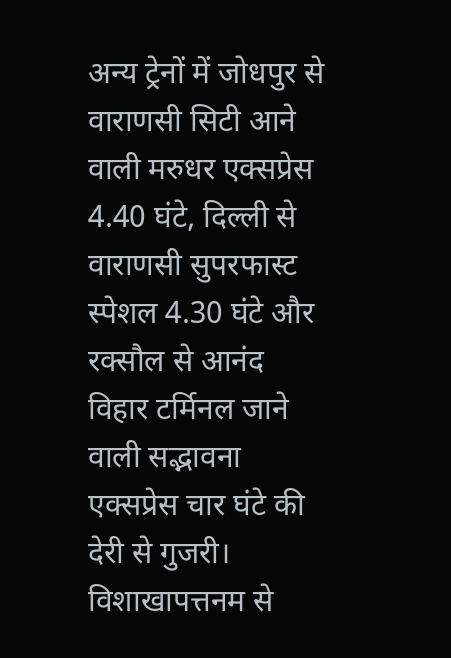अन्य ट्रेनों में जोधपुर से वाराणसी सिटी आने वाली मरुधर एक्सप्रेस 4.40 घंटे, दिल्ली से वाराणसी सुपरफास्ट स्पेशल 4.30 घंटे और रक्सौल से आनंद विहार टर्मिनल जाने वाली सद्भावना एक्सप्रेस चार घंटे की देरी से गुजरी। विशाखापत्तनम से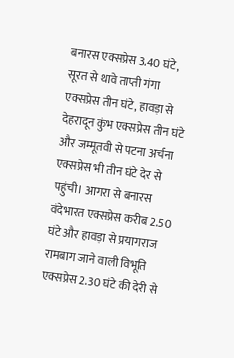बनारस एक्सप्रेस 3.40 घंटे, सूरत से थावे ताप्ती गंगा एक्सप्रेस तीन घंटे, हावड़ा से देहरादून कुंभ एक्सप्रेस तीन घंटे और जम्मूतवी से पटना अर्चना एक्सप्रेस भी तीन घंटे देर से पहुंची। आगरा से बनारस वंदेभारत एक्सप्रेस करीब 2.50 घंटे और हावड़ा से प्रयागराज रामबाग जाने वाली विभूति एक्सप्रेस 2.30 घंटे की देरी से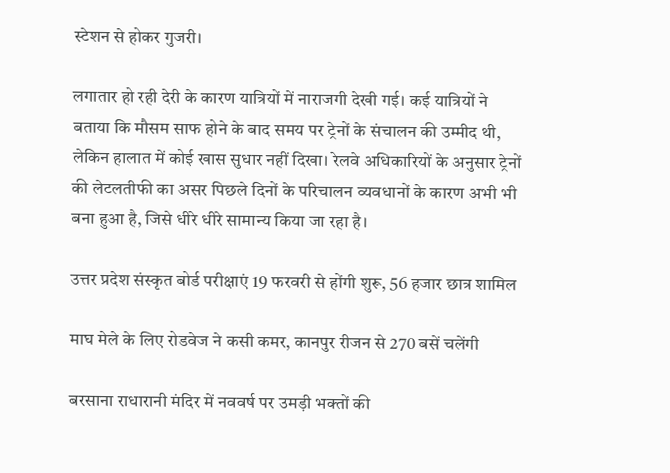स्टेशन से होकर गुजरी।

लगातार हो रही देरी के कारण यात्रियों में नाराजगी देखी गई। कई यात्रियों ने बताया कि मौसम साफ होने के बाद समय पर ट्रेनों के संचालन की उम्मीद थी, लेकिन हालात में कोई खास सुधार नहीं दिखा। रेलवे अधिकारियों के अनुसार ट्रेनों की लेटलतीफी का असर पिछले दिनों के परिचालन व्यवधानों के कारण अभी भी बना हुआ है, जिसे धीरे धीरे सामान्य किया जा रहा है।

उत्तर प्रदेश संस्कृत बोर्ड परीक्षाएं 19 फरवरी से होंगी शुरू, 56 हजार छात्र शामिल

माघ मेले के लिए रोडवेज ने कसी कमर, कानपुर रीजन से 270 बसें चलेंगी

बरसाना राधारानी मंदिर में नववर्ष पर उमड़ी भक्तों की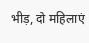भीड़, दो महिलाएं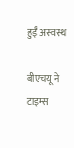हुईँ अस्वस्थ

बीएचयू ने टाइम्स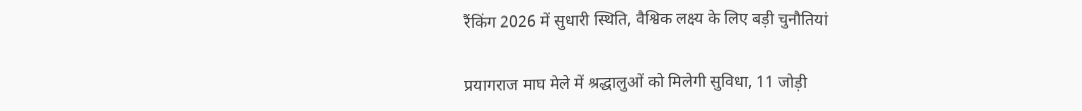रैंकिंग 2026 में सुधारी स्थिति, वैश्विक लक्ष्य के लिए बड़ी चुनौतियां

प्रयागराज माघ मेले में श्रद्धालुओं को मिलेगी सुविधा, 11 जोड़ी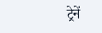ट्रेनें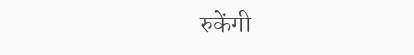रुकेंगी